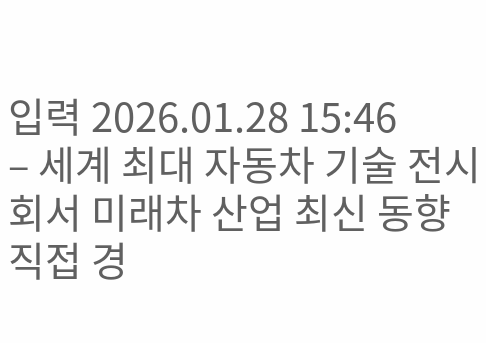입력 2026.01.28 15:46
– 세계 최대 자동차 기술 전시회서 미래차 산업 최신 동향 직접 경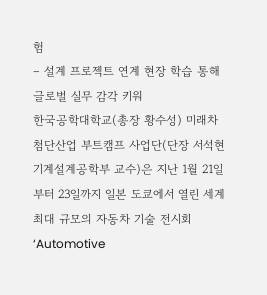험
– 설계 프로젝트 연계 현장 학습 통해 글로벌 실무 감각 키워
한국공학대학교(총장 황수성) 미래차 첨단산업 부트캠프 사업단(단장 서석현 기계설계공학부 교수)은 지난 1월 21일부터 23일까지 일본 도쿄에서 열린 세계 최대 규모의 자동차 기술 전시회 ‘Automotive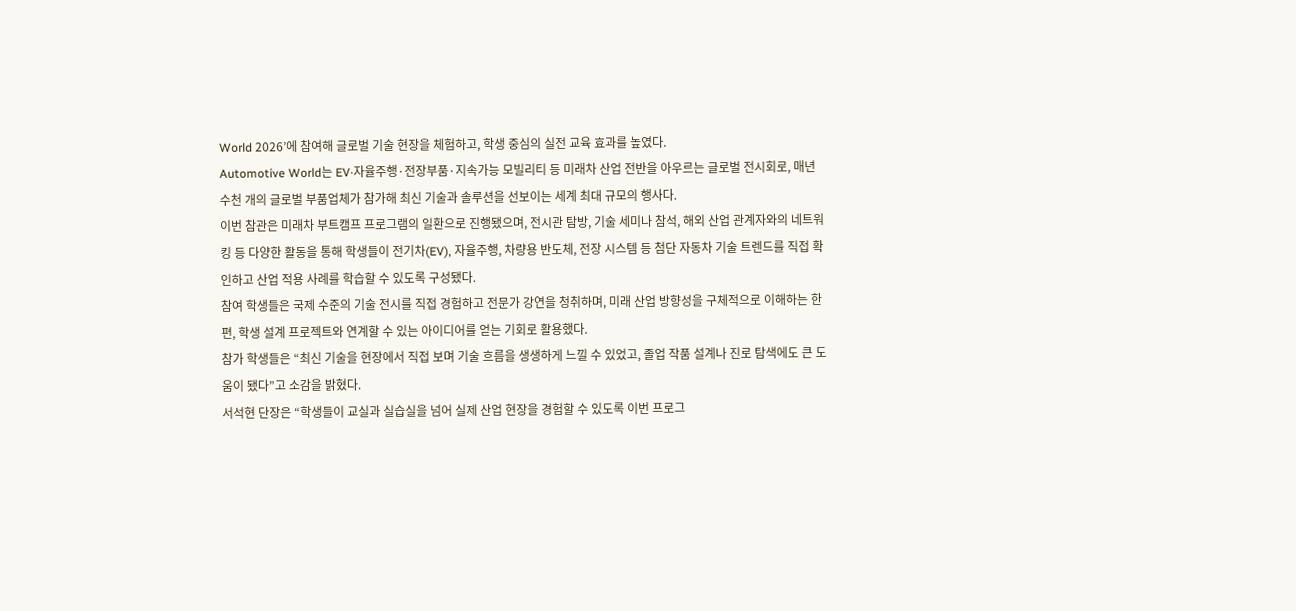World 2026’에 참여해 글로벌 기술 현장을 체험하고, 학생 중심의 실전 교육 효과를 높였다.
Automotive World는 EV·자율주행·전장부품·지속가능 모빌리티 등 미래차 산업 전반을 아우르는 글로벌 전시회로, 매년 수천 개의 글로벌 부품업체가 참가해 최신 기술과 솔루션을 선보이는 세계 최대 규모의 행사다.
이번 참관은 미래차 부트캠프 프로그램의 일환으로 진행됐으며, 전시관 탐방, 기술 세미나 참석, 해외 산업 관계자와의 네트워킹 등 다양한 활동을 통해 학생들이 전기차(EV), 자율주행, 차량용 반도체, 전장 시스템 등 첨단 자동차 기술 트렌드를 직접 확인하고 산업 적용 사례를 학습할 수 있도록 구성됐다.
참여 학생들은 국제 수준의 기술 전시를 직접 경험하고 전문가 강연을 청취하며, 미래 산업 방향성을 구체적으로 이해하는 한편, 학생 설계 프로젝트와 연계할 수 있는 아이디어를 얻는 기회로 활용했다.
참가 학생들은 “최신 기술을 현장에서 직접 보며 기술 흐름을 생생하게 느낄 수 있었고, 졸업 작품 설계나 진로 탐색에도 큰 도움이 됐다”고 소감을 밝혔다.
서석현 단장은 “학생들이 교실과 실습실을 넘어 실제 산업 현장을 경험할 수 있도록 이번 프로그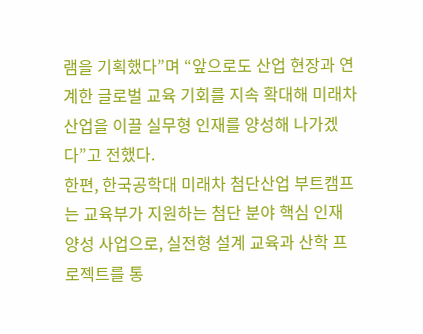램을 기획했다”며 “앞으로도 산업 현장과 연계한 글로벌 교육 기회를 지속 확대해 미래차 산업을 이끌 실무형 인재를 양성해 나가겠다”고 전했다.
한편, 한국공학대 미래차 첨단산업 부트캠프는 교육부가 지원하는 첨단 분야 핵심 인재 양성 사업으로, 실전형 설계 교육과 산학 프로젝트를 통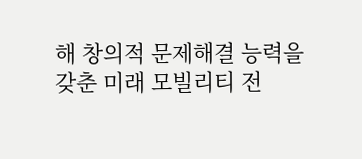해 창의적 문제해결 능력을 갖춘 미래 모빌리티 전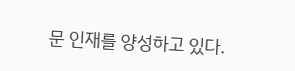문 인재를 양성하고 있다.